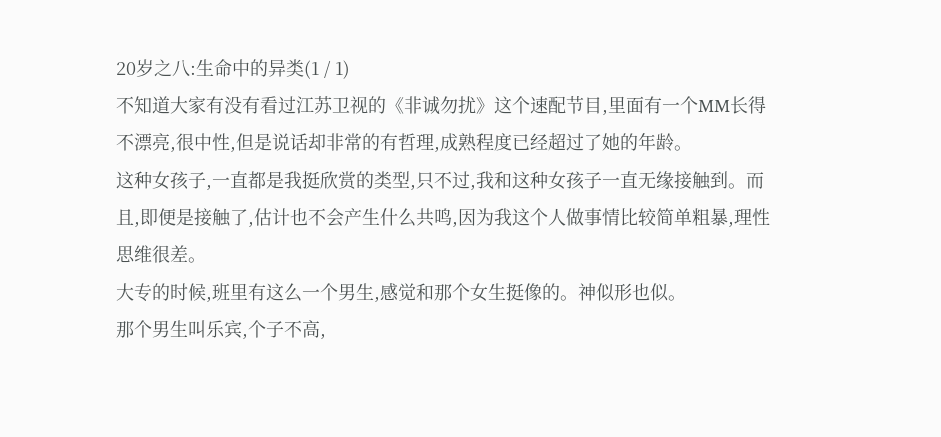20岁之八:生命中的异类(1 / 1)
不知道大家有没有看过江苏卫视的《非诚勿扰》这个速配节目,里面有一个MM长得不漂亮,很中性,但是说话却非常的有哲理,成熟程度已经超过了她的年龄。
这种女孩子,一直都是我挺欣赏的类型,只不过,我和这种女孩子一直无缘接触到。而且,即便是接触了,估计也不会产生什么共鸣,因为我这个人做事情比较简单粗暴,理性思维很差。
大专的时候,班里有这么一个男生,感觉和那个女生挺像的。神似形也似。
那个男生叫乐宾,个子不高,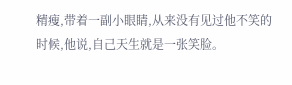精瘦,带着一副小眼睛,从来没有见过他不笑的时候,他说,自己天生就是一张笑脸。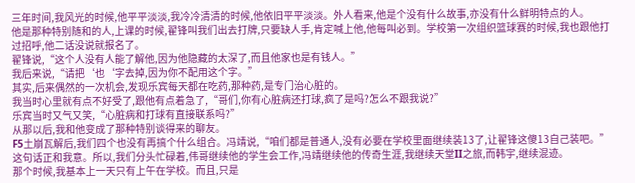三年时间,我风光的时候,他平平淡淡,我冷冷清清的时候,他依旧平平淡淡。外人看来,他是个没有什么故事,亦没有什么鲜明特点的人。
他是那种特别随和的人,上课的时候,翟锋叫我们出去打牌,只要缺人手,肯定喊上他,他每叫必到。学校第一次组织篮球赛的时候,我也跟他打过招呼,他二话没说就报名了。
翟锋说,“这个人没有人能了解他,因为他隐藏的太深了,而且他家也是有钱人。”
我后来说,“请把‘也‘字去掉,因为你不配用这个字。”
其实,后来偶然的一次机会,发现乐宾每天都在吃药,那种药,是专门治心脏的。
我当时心里就有点不好受了,跟他有点着急了,“哥们,你有心脏病还打球,疯了是吗?怎么不跟我说?”
乐宾当时又气又笑,“心脏病和打球有直接联系吗?”
从那以后,我和他变成了那种特别谈得来的聊友。
F5土崩瓦解后,我们四个也没有再搞个什么组合。冯靖说,“咱们都是普通人,没有必要在学校里面继续装13了,让翟锋这傻13自己装吧。”
这句话正和我意。所以,我们分头忙碌着,伟哥继续他的学生会工作,冯靖继续他的传奇生涯,我继续天堂II之旅,而韩宇,继续混迹。
那个时候,我基本上一天只有上午在学校。而且,只是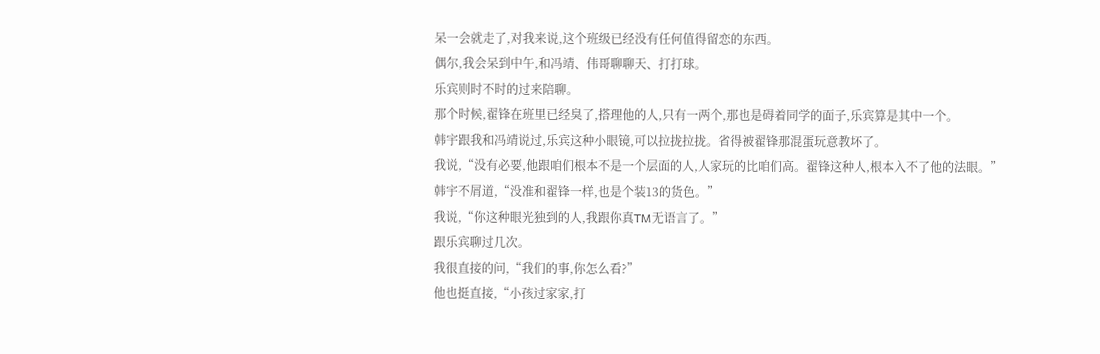呆一会就走了,对我来说,这个班级已经没有任何值得留恋的东西。
偶尔,我会呆到中午,和冯靖、伟哥聊聊天、打打球。
乐宾则时不时的过来陪聊。
那个时候,翟锋在班里已经臭了,搭理他的人,只有一两个,那也是碍着同学的面子,乐宾算是其中一个。
韩宇跟我和冯靖说过,乐宾这种小眼镜,可以拉拢拉拢。省得被翟锋那混蛋玩意教坏了。
我说,“没有必要,他跟咱们根本不是一个层面的人,人家玩的比咱们高。翟锋这种人,根本入不了他的法眼。”
韩宇不屑道,“没准和翟锋一样,也是个装13的货色。”
我说,“你这种眼光独到的人,我跟你真TM无语言了。”
跟乐宾聊过几次。
我很直接的问,“我们的事,你怎么看?”
他也挺直接,“小孩过家家,打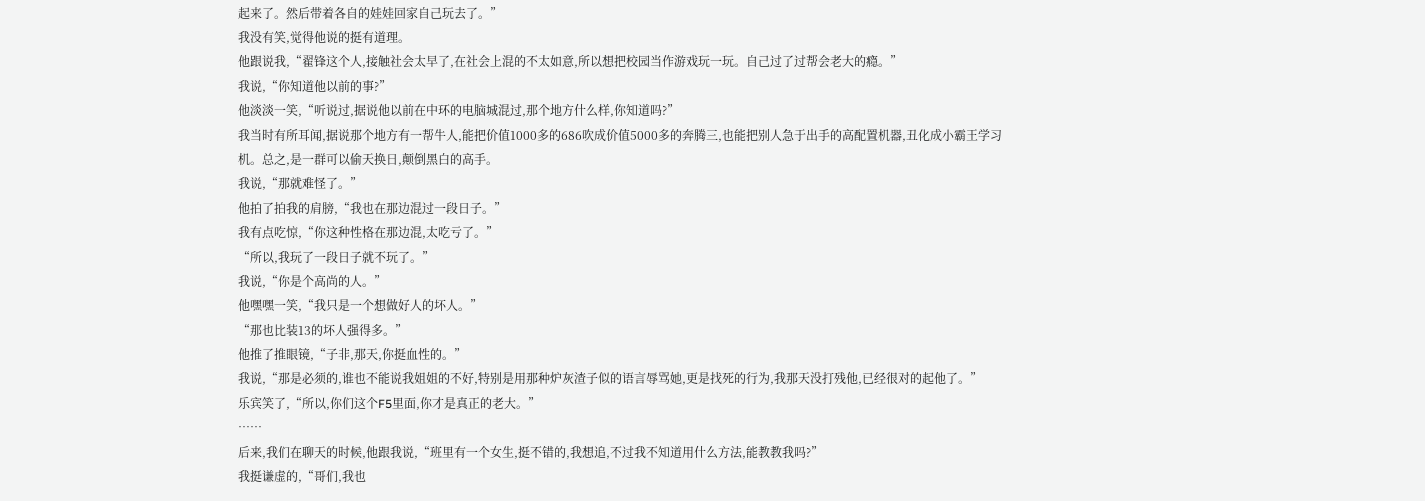起来了。然后带着各自的娃娃回家自己玩去了。”
我没有笑,觉得他说的挺有道理。
他跟说我,“翟锋这个人,接触社会太早了,在社会上混的不太如意,所以想把校园当作游戏玩一玩。自己过了过帮会老大的瘾。”
我说,“你知道他以前的事?”
他淡淡一笑,“听说过,据说他以前在中环的电脑城混过,那个地方什么样,你知道吗?”
我当时有所耳闻,据说那个地方有一帮牛人,能把价值1000多的686吹成价值5000多的奔腾三,也能把别人急于出手的高配置机器,丑化成小霸王学习机。总之,是一群可以偷天换日,颠倒黑白的高手。
我说,“那就难怪了。”
他拍了拍我的肩膀,“我也在那边混过一段日子。”
我有点吃惊,“你这种性格在那边混,太吃亏了。”
“所以,我玩了一段日子就不玩了。”
我说,“你是个高尚的人。”
他嘿嘿一笑,“我只是一个想做好人的坏人。”
“那也比装13的坏人强得多。”
他推了推眼镜,“子非,那天,你挺血性的。”
我说,“那是必须的,谁也不能说我姐姐的不好,特别是用那种炉灰渣子似的语言辱骂她,更是找死的行为,我那天没打残他,已经很对的起他了。”
乐宾笑了,“所以,你们这个F5里面,你才是真正的老大。”
……
后来,我们在聊天的时候,他跟我说,“班里有一个女生,挺不错的,我想追,不过我不知道用什么方法,能教教我吗?”
我挺谦虚的,“哥们,我也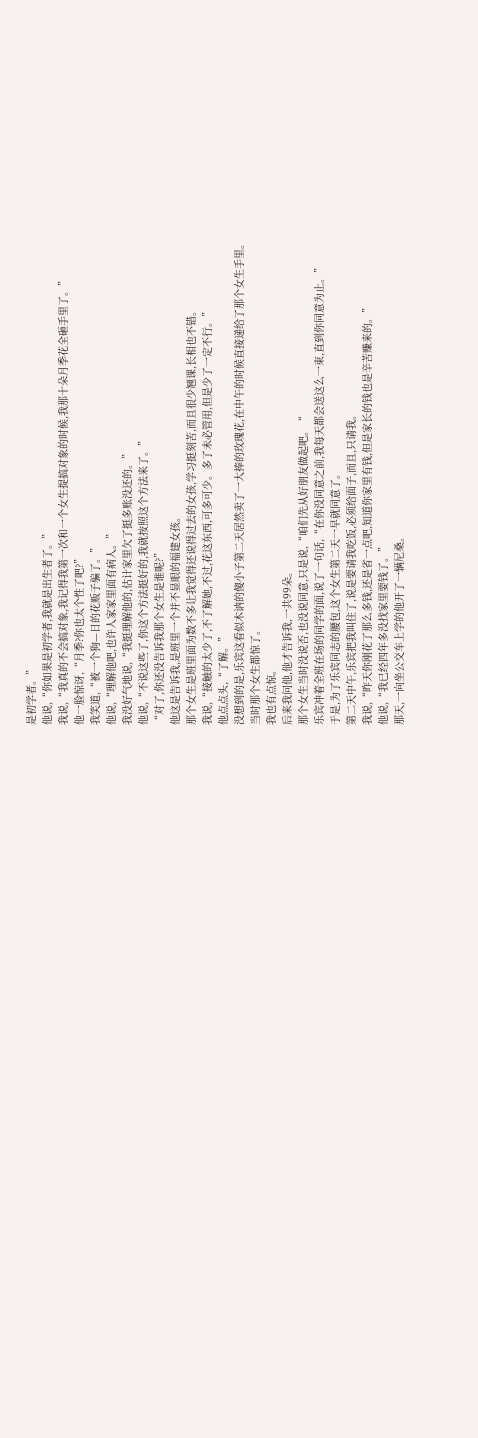是初学者。”
他说,“你如果是初学者,我就是出生者了。”
我说,“我真的不会搞对象,我记得我第一次和一个女生提搞对象的时候,我那十朵月季花全砸手里了。”
他一脸惊讶,“月季?你也太个性了吧?”
我笑道,“被一个狗—日的花贩子骗了。”
他说,“理解他吧,也许人家家里面有病人。”
我没好气地说,“我挺理解他的,估计家里欠了挺多账没还的。”
他说,“不说这些了,你这个方法挺好的,我就按照这个方法来了。”
“对了,你还没告诉我那个女生是谁呢?”
他这是告诉我,是班里一个并不显眼的福建女孩。
那个女生是班里面为数不多让我觉得还说得过去的女孩,学习挺刻苦,而且很少翘课,长相也不错。
我说,“接触的太少了,不了解她,不过,花这东西,可多可少。多了未必管用,但是少了一定不行。”
他点点头,“了解。”
没想到的是,乐宾这看似木讷的傻小子第二天居然卖了一大捧的玫瑰花,在中午的时候直接递给了那个女生手里。
当时那个女生都惊了。
我也有点惊。
后来我问他,他才告诉我,一共99朵。
那个女生当时没说否,也没说同意,只是说,“咱们先从好朋友做起吧。“
乐宾冲着全班在场的同学的面,说了一句话,“在你没同意之前,我每天都会送这么一束,直到你同意为止。”
于是,为了乐宾同志的腰包,这个女生第二天一早就同意了。
第二天中午,乐宾把我叫住了,说是要请我吃饭,必须给面子,而且,只请我。
我说,“昨天你刚花了那么多钱,还是省一点吧,知道你家里有钱,但是家长的钱也是辛苦赚来的。”
他说,“我已经四年多没找家里要钱了。”
那天,一向坐公交车上学的他开了一辆尼桑。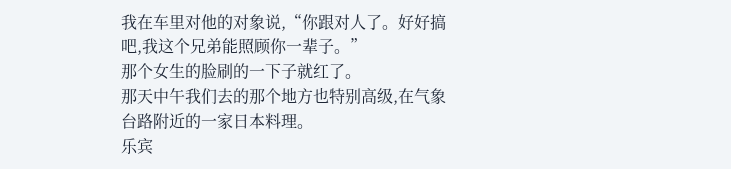我在车里对他的对象说,“你跟对人了。好好搞吧,我这个兄弟能照顾你一辈子。”
那个女生的脸刷的一下子就红了。
那天中午我们去的那个地方也特别高级,在气象台路附近的一家日本料理。
乐宾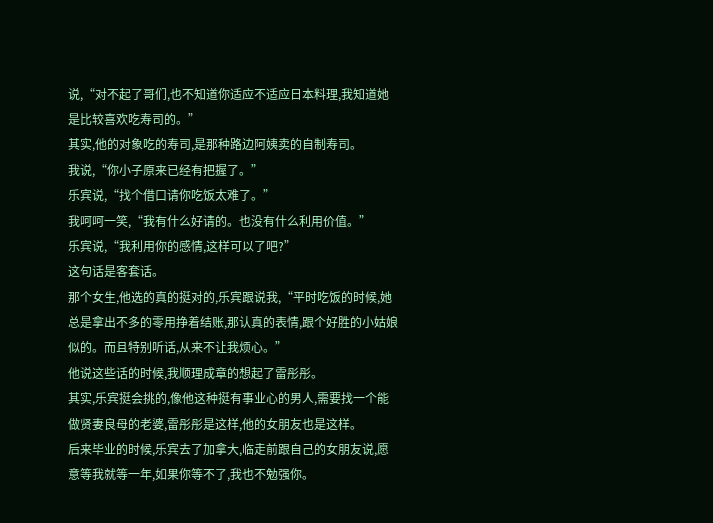说,“对不起了哥们,也不知道你适应不适应日本料理,我知道她是比较喜欢吃寿司的。”
其实,他的对象吃的寿司,是那种路边阿姨卖的自制寿司。
我说,“你小子原来已经有把握了。”
乐宾说,“找个借口请你吃饭太难了。”
我呵呵一笑,“我有什么好请的。也没有什么利用价值。”
乐宾说,“我利用你的感情,这样可以了吧?”
这句话是客套话。
那个女生,他选的真的挺对的,乐宾跟说我,“平时吃饭的时候,她总是拿出不多的零用挣着结账,那认真的表情,跟个好胜的小姑娘似的。而且特别听话,从来不让我烦心。”
他说这些话的时候,我顺理成章的想起了雷彤彤。
其实,乐宾挺会挑的,像他这种挺有事业心的男人,需要找一个能做贤妻良母的老婆,雷彤彤是这样,他的女朋友也是这样。
后来毕业的时候,乐宾去了加拿大,临走前跟自己的女朋友说,愿意等我就等一年,如果你等不了,我也不勉强你。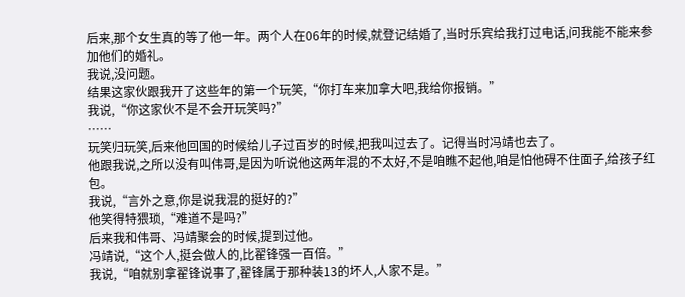后来,那个女生真的等了他一年。两个人在06年的时候,就登记结婚了,当时乐宾给我打过电话,问我能不能来参加他们的婚礼。
我说,没问题。
结果这家伙跟我开了这些年的第一个玩笑,“你打车来加拿大吧,我给你报销。”
我说,“你这家伙不是不会开玩笑吗?”
……
玩笑归玩笑,后来他回国的时候给儿子过百岁的时候,把我叫过去了。记得当时冯靖也去了。
他跟我说,之所以没有叫伟哥,是因为听说他这两年混的不太好,不是咱瞧不起他,咱是怕他碍不住面子,给孩子红包。
我说,“言外之意,你是说我混的挺好的?”
他笑得特猥琐,“难道不是吗?”
后来我和伟哥、冯靖聚会的时候,提到过他。
冯靖说,“这个人,挺会做人的,比翟锋强一百倍。”
我说,“咱就别拿翟锋说事了,翟锋属于那种装13的坏人,人家不是。”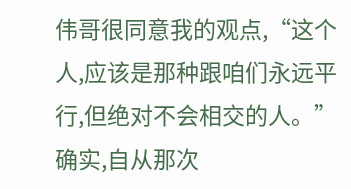伟哥很同意我的观点,“这个人,应该是那种跟咱们永远平行,但绝对不会相交的人。”
确实,自从那次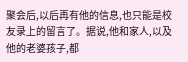聚会后,以后再有他的信息,也只能是校友录上的留言了。据说,他和家人,以及他的老婆孩子,都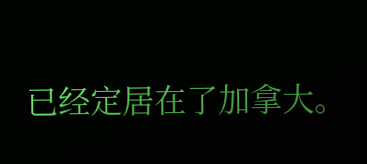已经定居在了加拿大。